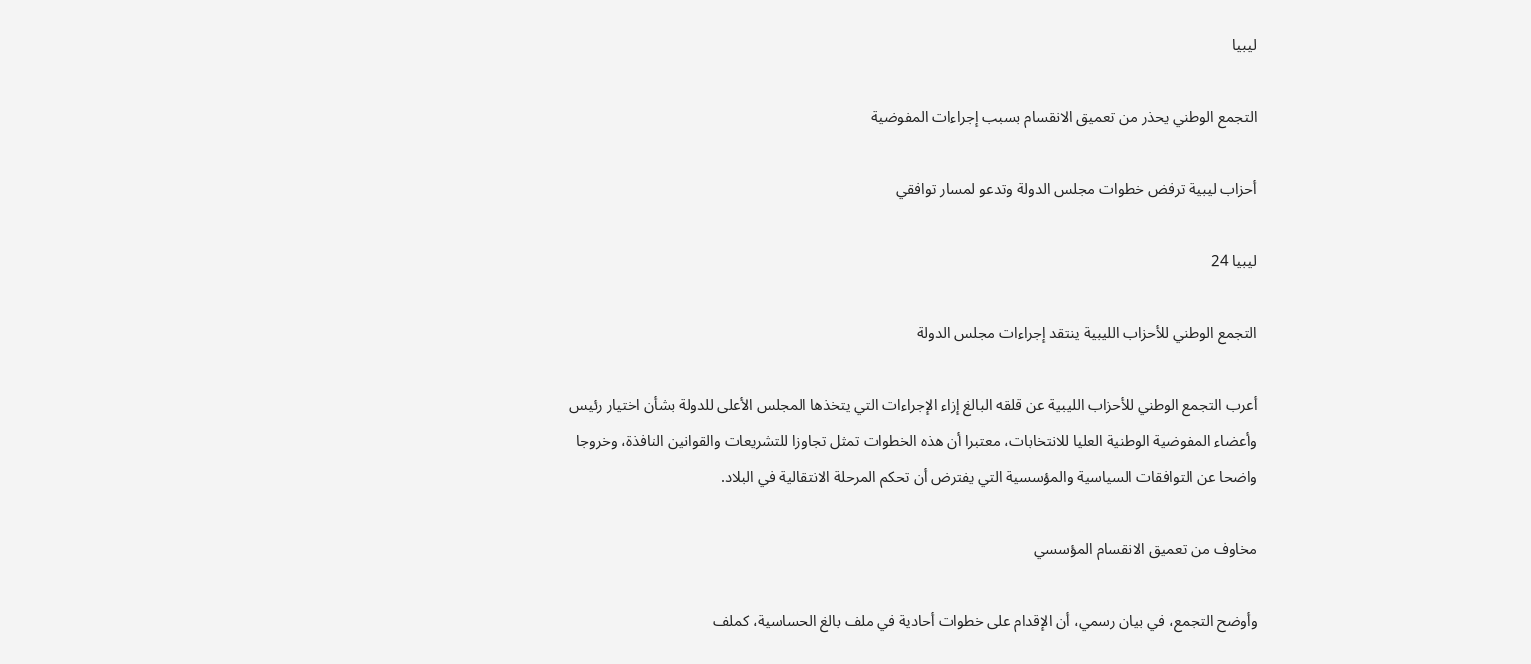ليبيا

التجمع الوطني يحذر من تعميق الانقسام بسبب إجراءات المفوضية

أحزاب ليبية ترفض خطوات مجلس الدولة وتدعو لمسار توافقي

ليبيا 24

التجمع الوطني للأحزاب الليبية ينتقد إجراءات مجلس الدولة

أعرب التجمع الوطني للأحزاب الليبية عن قلقه البالغ إزاء الإجراءات التي يتخذها المجلس الأعلى للدولة بشأن اختيار رئيس وأعضاء المفوضية الوطنية العليا للانتخابات، معتبرا أن هذه الخطوات تمثل تجاوزا للتشريعات والقوانين النافذة، وخروجا واضحا عن التوافقات السياسية والمؤسسية التي يفترض أن تحكم المرحلة الانتقالية في البلاد.

مخاوف من تعميق الانقسام المؤسسي

وأوضح التجمع، في بيان رسمي، أن الإقدام على خطوات أحادية في ملف بالغ الحساسية، كملف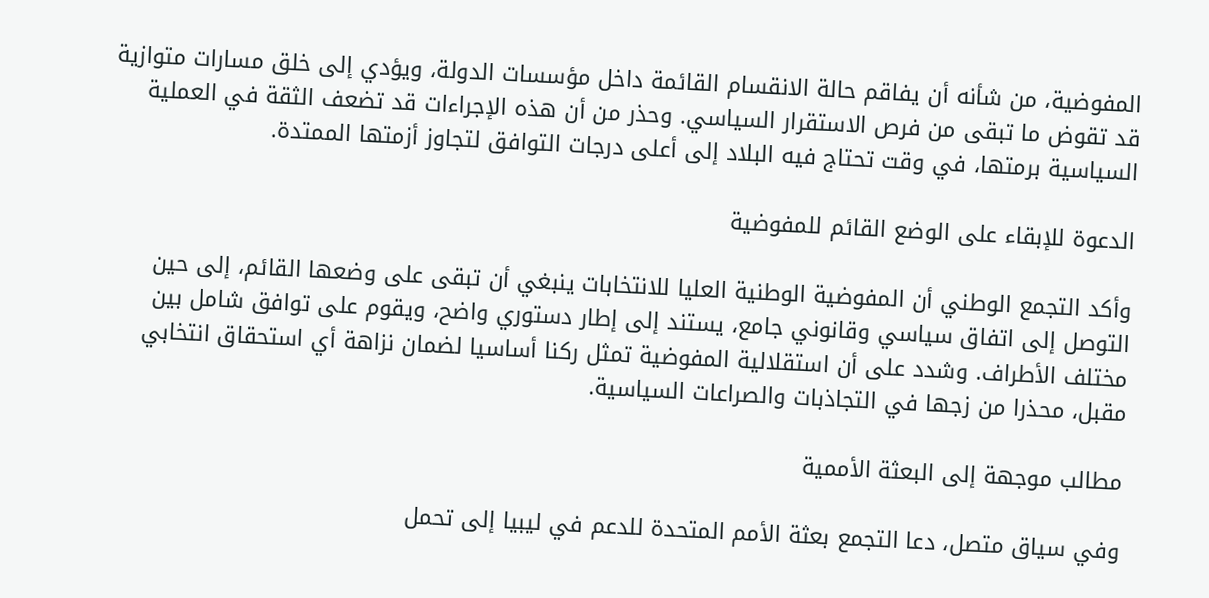المفوضية، من شأنه أن يفاقم حالة الانقسام القائمة داخل مؤسسات الدولة، ويؤدي إلى خلق مسارات متوازية قد تقوض ما تبقى من فرص الاستقرار السياسي. وحذر من أن هذه الإجراءات قد تضعف الثقة في العملية السياسية برمتها، في وقت تحتاج فيه البلاد إلى أعلى درجات التوافق لتجاوز أزمتها الممتدة.

الدعوة للإبقاء على الوضع القائم للمفوضية

وأكد التجمع الوطني أن المفوضية الوطنية العليا للانتخابات ينبغي أن تبقى على وضعها القائم، إلى حين التوصل إلى اتفاق سياسي وقانوني جامع، يستند إلى إطار دستوري واضح، ويقوم على توافق شامل بين مختلف الأطراف. وشدد على أن استقلالية المفوضية تمثل ركنا أساسيا لضمان نزاهة أي استحقاق انتخابي مقبل، محذرا من زجها في التجاذبات والصراعات السياسية.

مطالب موجهة إلى البعثة الأممية

وفي سياق متصل، دعا التجمع بعثة الأمم المتحدة للدعم في ليبيا إلى تحمل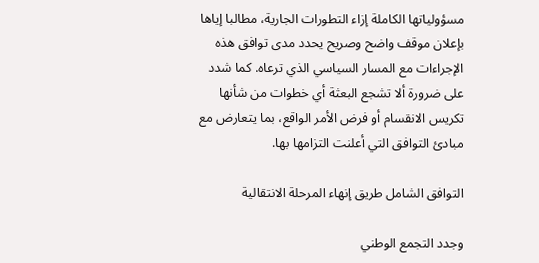مسؤولياتها الكاملة إزاء التطورات الجارية، مطالبا إياها بإعلان موقف واضح وصريح يحدد مدى توافق هذه الإجراءات مع المسار السياسي الذي ترعاه. كما شدد على ضرورة ألا تشجع البعثة أي خطوات من شأنها تكريس الانقسام أو فرض الأمر الواقع، بما يتعارض مع مبادئ التوافق التي أعلنت التزامها بها.

التوافق الشامل طريق إنهاء المرحلة الانتقالية

وجدد التجمع الوطني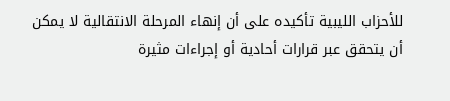للأحزاب الليبية تأكيده على أن إنهاء المرحلة الانتقالية لا يمكن أن يتحقق عبر قرارات أحادية أو إجراءات مثيرة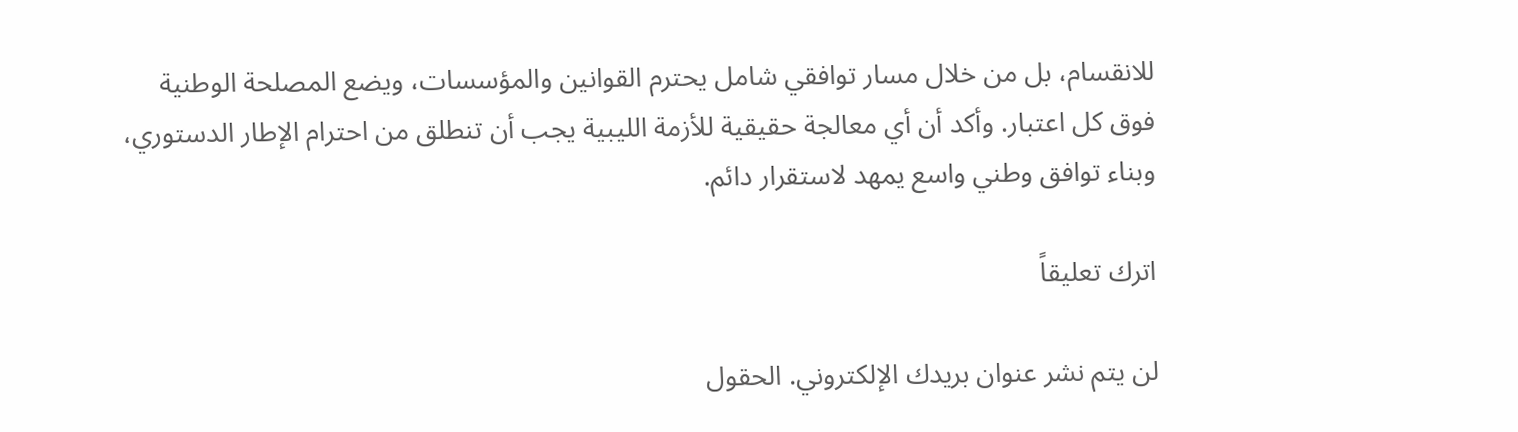للانقسام، بل من خلال مسار توافقي شامل يحترم القوانين والمؤسسات، ويضع المصلحة الوطنية فوق كل اعتبار. وأكد أن أي معالجة حقيقية للأزمة الليبية يجب أن تنطلق من احترام الإطار الدستوري، وبناء توافق وطني واسع يمهد لاستقرار دائم.

اترك تعليقاً

لن يتم نشر عنوان بريدك الإلكتروني. الحقول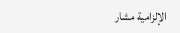الإلزامية مشار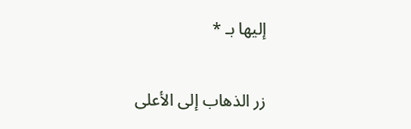إليها بـ *

زر الذهاب إلى الأعلى